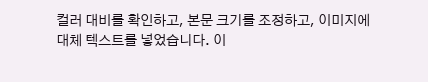컬러 대비를 확인하고, 본문 크기를 조정하고, 이미지에 대체 텍스트를 넣었습니다. 이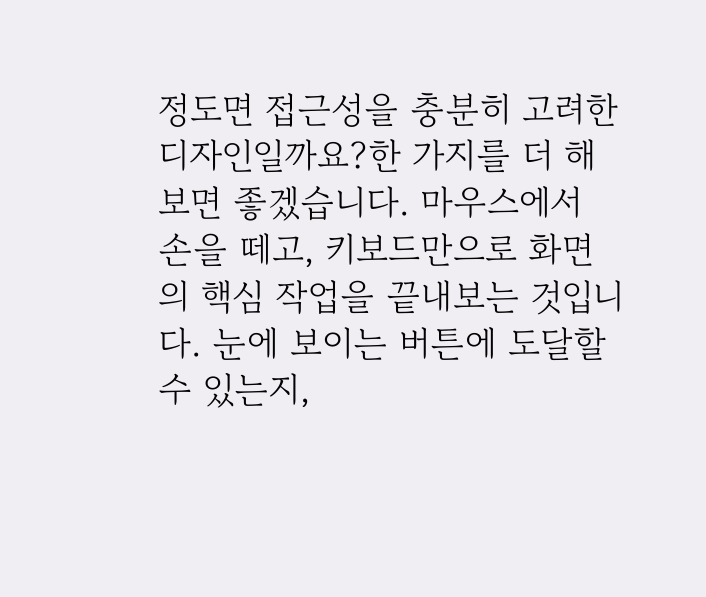정도면 접근성을 충분히 고려한 디자인일까요?한 가지를 더 해보면 좋겠습니다. 마우스에서 손을 떼고, 키보드만으로 화면의 핵심 작업을 끝내보는 것입니다. 눈에 보이는 버튼에 도달할 수 있는지,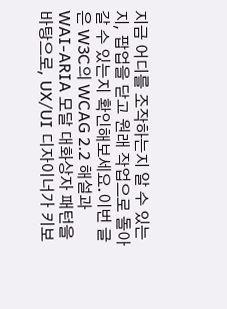지금 어디를 조작하는지 알 수 있는지, 팝업을 닫고 원래 작업으로 돌아갈 수 있는지 확인해보세요.이번 글은 W3C의 WCAG 2.2 해설과 WAI-ARIA 모달 대화상자 패턴을 바탕으로, UX/UI 디자이너가 키보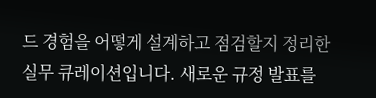드 경험을 어떻게 설계하고 점검할지 정리한 실무 큐레이션입니다. 새로운 규정 발표를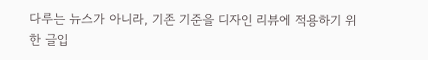다루는 뉴스가 아니라, 기존 기준을 디자인 리뷰에 적용하기 위한 글입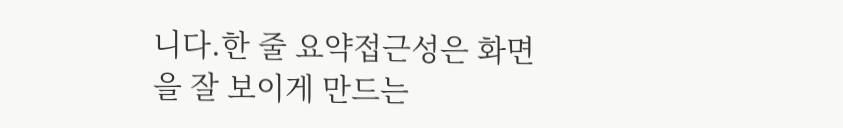니다.한 줄 요약접근성은 화면을 잘 보이게 만드는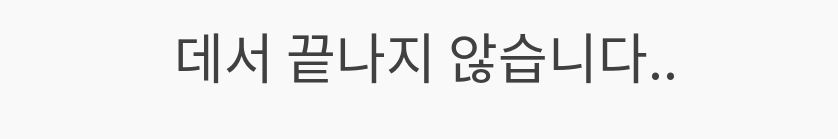데서 끝나지 않습니다..